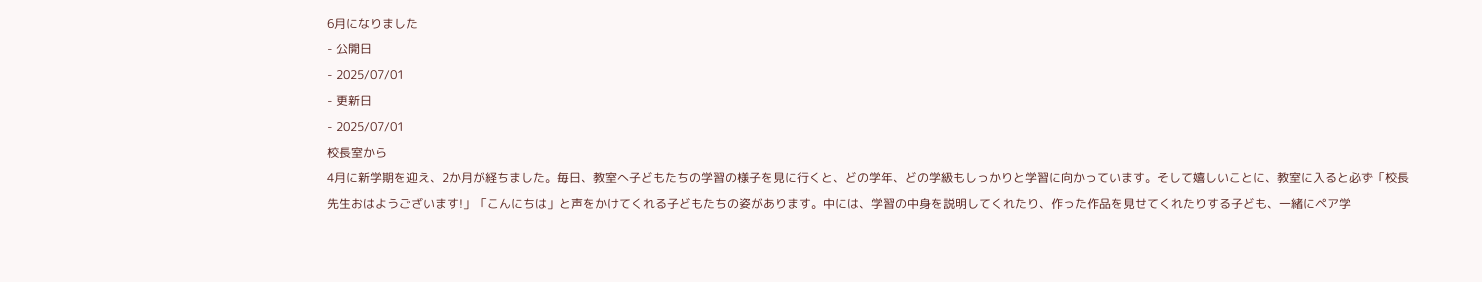6月になりました
- 公開日
- 2025/07/01
- 更新日
- 2025/07/01
校長室から
4月に新学期を迎え、2か月が経ちました。毎日、教室へ子どもたちの学習の様子を見に行くと、どの学年、どの学級もしっかりと学習に向かっています。そして嬉しいことに、教室に入ると必ず「校長先生おはようございます!」「こんにちは」と声をかけてくれる子どもたちの姿があります。中には、学習の中身を説明してくれたり、作った作品を見せてくれたりする子ども、一緒にペア学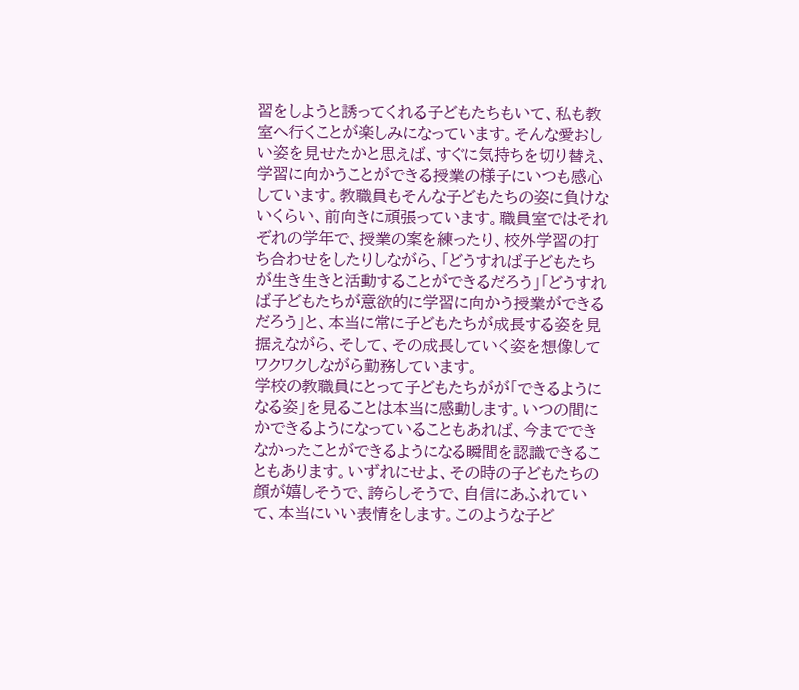習をしようと誘ってくれる子どもたちもいて、私も教室へ行くことが楽しみになっています。そんな愛おしい姿を見せたかと思えば、すぐに気持ちを切り替え、学習に向かうことができる授業の様子にいつも感心しています。教職員もそんな子どもたちの姿に負けないくらい、前向きに頑張っています。職員室ではそれぞれの学年で、授業の案を練ったり、校外学習の打ち合わせをしたりしながら、「どうすれば子どもたちが生き生きと活動することができるだろう」「どうすれば子どもたちが意欲的に学習に向かう授業ができるだろう」と、本当に常に子どもたちが成長する姿を見据えながら、そして、その成長していく姿を想像してワクワクしながら勤務しています。
学校の教職員にとって子どもたちがが「できるようになる姿」を見ることは本当に感動します。いつの間にかできるようになっていることもあれば、今までできなかったことができるようになる瞬間を認識できることもあります。いずれにせよ、その時の子どもたちの顔が嬉しそうで、誇らしそうで、自信にあふれていて、本当にいい表情をします。このような子ど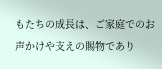もたちの成長は、ご家庭でのお声かけや支えの賜物であり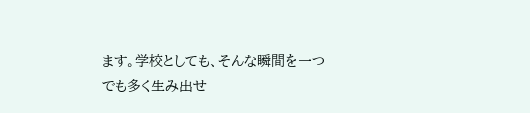ます。学校としても、そんな瞬間を一つでも多く生み出せ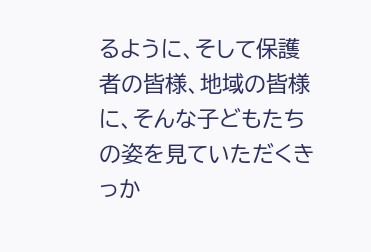るように、そして保護者の皆様、地域の皆様に、そんな子どもたちの姿を見ていただくきっか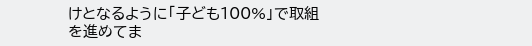けとなるように「子ども100%」で取組を進めてま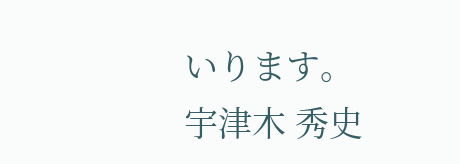いります。
宇津木 秀史